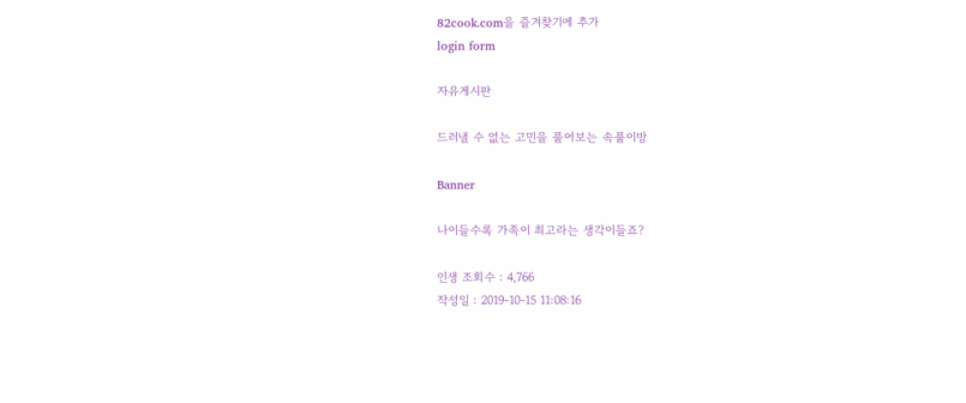82cook.com을 즐겨찾기에 추가
login form

자유게시판

드러낼 수 없는 고민을 풀어보는 속풀이방

Banner

나이들수록 가족이 최고라는 생각이들죠?

인생 조회수 : 4,766
작성일 : 2019-10-15 11:08:16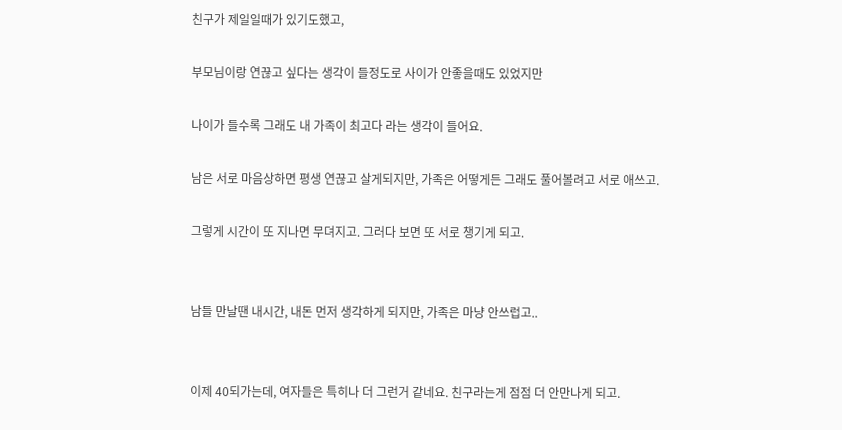친구가 제일일때가 있기도했고,

부모님이랑 연끊고 싶다는 생각이 들정도로 사이가 안좋을때도 있었지만

나이가 들수록 그래도 내 가족이 최고다 라는 생각이 들어요.

남은 서로 마음상하면 평생 연끊고 살게되지만, 가족은 어떻게든 그래도 풀어볼려고 서로 애쓰고.

그렇게 시간이 또 지나면 무뎌지고. 그러다 보면 또 서로 챙기게 되고.


남들 만날땐 내시간, 내돈 먼저 생각하게 되지만, 가족은 마냥 안쓰럽고..


이제 40되가는데, 여자들은 특히나 더 그런거 같네요. 친구라는게 점점 더 안만나게 되고.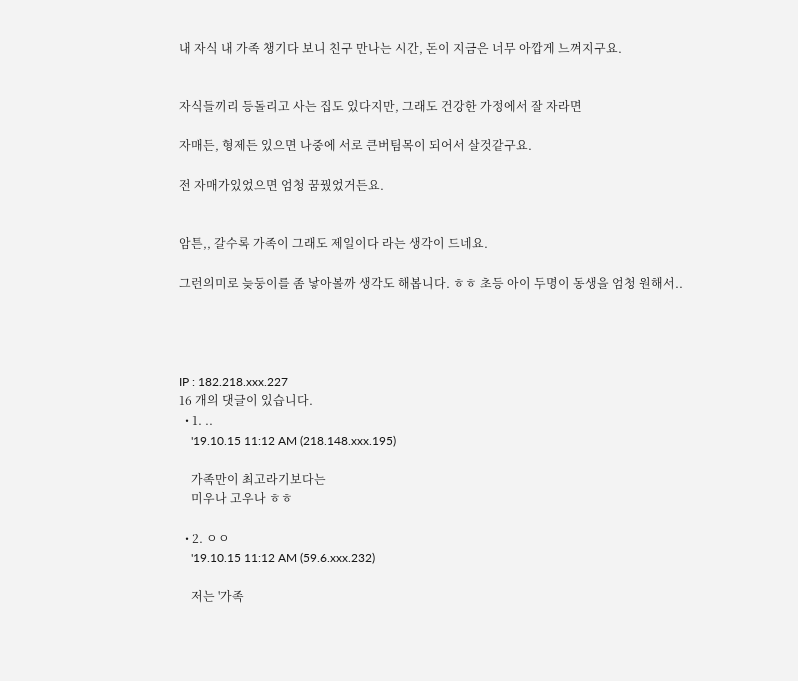내 자식 내 가족 챙기다 보니 친구 만나는 시간, 돈이 지금은 너무 아깝게 느껴지구요.


자식들끼리 등돌리고 사는 집도 있다지만, 그래도 건강한 가정에서 잘 자라면

자매든, 형제든 있으면 나중에 서로 큰버팀목이 되어서 살것같구요.

전 자매가있었으면 엄청 꿈꿨었거든요.


암튼,, 갈수록 가족이 그래도 제일이다 라는 생각이 드네요.

그런의미로 늦둥이를 좀 낳아볼까 생각도 해봅니다. ㅎㅎ 초등 아이 두명이 동생을 엄청 원해서..




IP : 182.218.xxx.227
16 개의 댓글이 있습니다.
  • 1. ..
    '19.10.15 11:12 AM (218.148.xxx.195)

    가족만이 최고라기보다는
    미우나 고우나 ㅎㅎ

  • 2. ㅇㅇ
    '19.10.15 11:12 AM (59.6.xxx.232)

    저는 '가족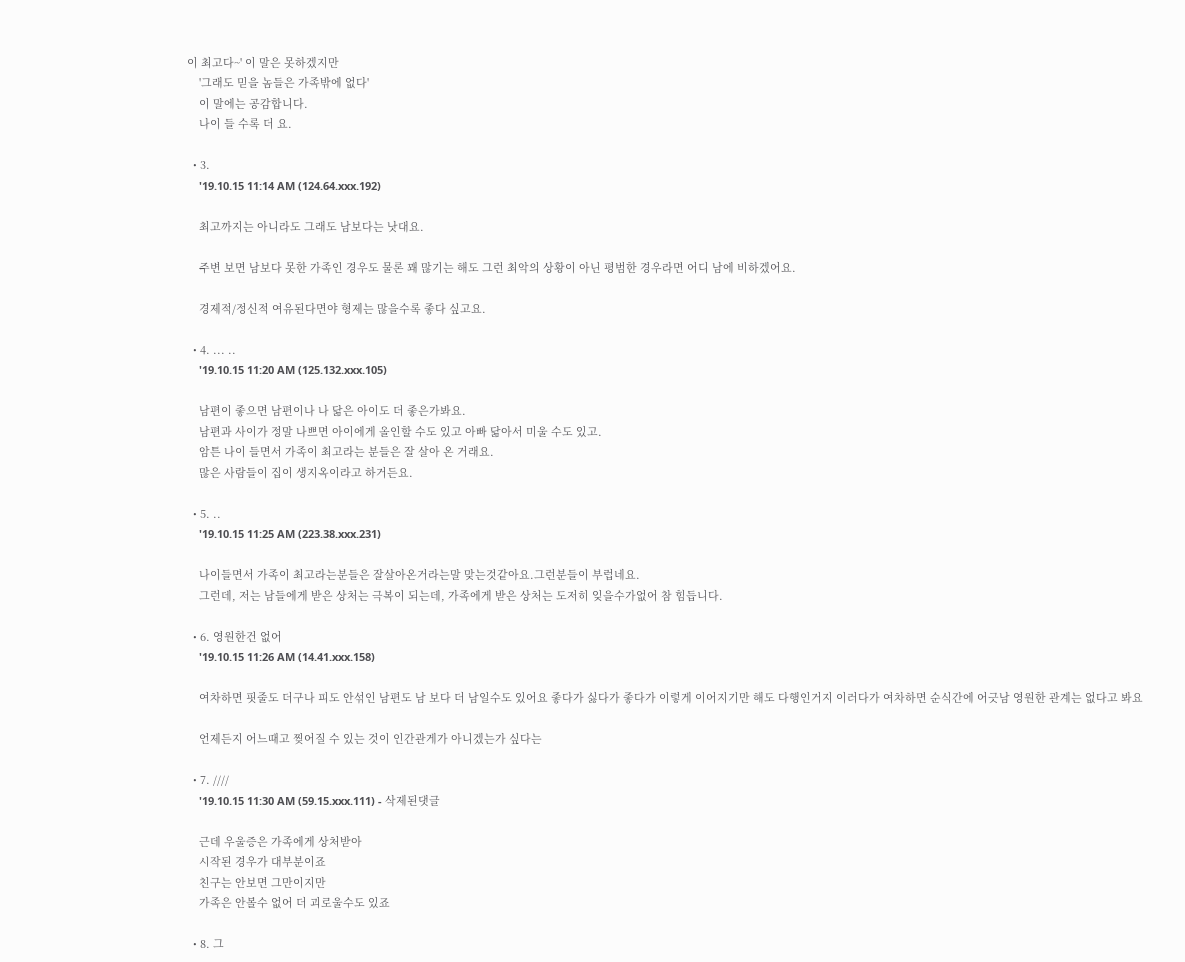이 최고다~' 이 말은 못하겠지만
    '그래도 믿을 놈들은 가족밖에 없다'
    이 말에는 공감합니다.
    나이 들 수록 더 요.

  • 3.
    '19.10.15 11:14 AM (124.64.xxx.192)

    최고까지는 아니라도 그래도 남보다는 낫대요.

    주변 보면 남보다 못한 가족인 경우도 물론 꽤 많기는 해도 그런 최악의 상황이 아닌 평범한 경우라면 어디 남에 비하겠어요.

    경제적/정신적 여유된다면야 형제는 많을수록 좋다 싶고요.

  • 4. ... ..
    '19.10.15 11:20 AM (125.132.xxx.105)

    남편이 좋으면 남편이나 나 닮은 아이도 더 좋은가봐요.
    남편과 사이가 정말 나쁘면 아이에게 올인할 수도 있고 아빠 닮아서 미울 수도 있고.
    암튼 나이 들면서 가족이 최고라는 분들은 잘 살아 온 거래요.
    많은 사람들이 집이 생지옥이라고 하거든요.

  • 5. ..
    '19.10.15 11:25 AM (223.38.xxx.231)

    나이들면서 가족이 최고라는분들은 잘살아온거라는말 맞는것같아요.그런분들이 부럽네요.
    그런데, 저는 남들에게 받은 상처는 극복이 되는데, 가족에게 받은 상처는 도저히 잊을수가없어 참 힘듭니다.

  • 6. 영원한건 없어
    '19.10.15 11:26 AM (14.41.xxx.158)

    여차하면 핏줄도 더구나 피도 안섞인 남편도 남 보다 더 남일수도 있어요 좋다가 싫다가 좋다가 이렇게 이어지기만 해도 다행인거지 이러다가 여차하면 순식간에 어긋남 영원한 관계는 없다고 봐요

    언제든지 어느때고 찢어질 수 있는 것이 인간관게가 아니겠는가 싶다는

  • 7. ////
    '19.10.15 11:30 AM (59.15.xxx.111) - 삭제된댓글

    근데 우울증은 가족에게 상처받아
    시작된 경우가 대부분이죠
    친구는 안보면 그만이지만
    가족은 안볼수 없어 더 괴로울수도 있죠

  • 8. 그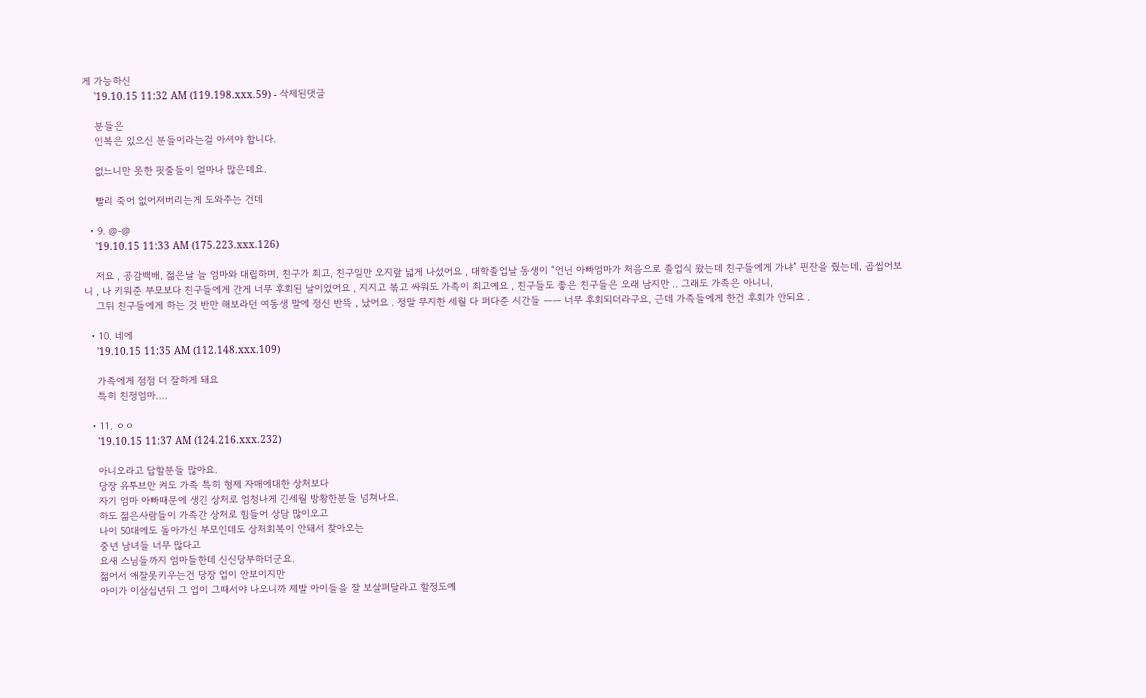게 가능하신
    '19.10.15 11:32 AM (119.198.xxx.59) - 삭제된댓글

    분들은
    인복은 있으신 분들이라는걸 아셔야 합니다.

    없느니만 못한 핏줄들이 얼마나 많은데요.

    빨리 죽어 없어져버리는게 도와주는 건데

  • 9. @-@
    '19.10.15 11:33 AM (175.223.xxx.126)

    저요 , 공감백배, 젊은날 늘 엄마와 대립하며, 친구가 최고, 친구일만 오지랖 넓게 나섰어요 , 대학졸업날 동생이 “언닌 아빠엄마가 처음으로 졸업식 왔는데 친구들에게 가냐” 핀잔을 줬는데, 곱씹어보니 , 나 키워준 부모보다 친구들에게 간게 너무 후회된 날이었어요 , 지지고 볶고 싸워도 가족이 최고예요 , 친구들도 좋은 친구들은 오래 남지만 .. 그래도 가족은 아니니,
    그뒤 친구들에게 하는 것 반만 해보라던 여동생 말에 정신 반뜩 , 났어요 . 정말 무지한 세월 다 퍼다준 시간들 ㅡㅡ 너무 후회되더라구요, 근데 가족들에게 한건 후회가 안되요 .

  • 10. 네에
    '19.10.15 11:35 AM (112.148.xxx.109)

    가족에게 점점 더 잘하게 돼요
    특히 친정엄마....

  • 11. ㅇㅇ
    '19.10.15 11:37 AM (124.216.xxx.232)

    아니오라고 답할분들 많아요.
    당장 유투브만 켜도 가족 특히 형제 자매에대한 상처보다
    자기 엄마 아빠때문에 생긴 상처로 엄청나게 긴세월 방황한분들 넘쳐나요.
    하도 젊은사람들이 가족간 상처로 힘들어 상담 많이오고
    나이 50대에도 돌아가신 부모인데도 상처회복이 안돼서 찾아오는
    중년 남녀들 너무 많다고
    요새 스님들까지 엄마들한테 신신당부하더군요.
    젊어서 애잘못키우는건 당장 업이 안보이지만
    아이가 이삼십년뒤 그 업이 그때서야 나오니까 제발 아이들을 잘 보살펴달라고 할정도예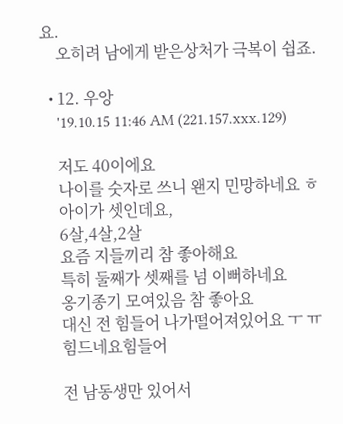요.
    오히려 남에게 받은상처가 극복이 쉽죠.

  • 12. 우앙
    '19.10.15 11:46 AM (221.157.xxx.129)

    저도 40이에요
    나이를 숫자로 쓰니 왠지 민망하네요 ㅎ
    아이가 셋인데요,
    6살,4살,2살
    요즘 지들끼리 참 좋아해요
    특히 둘째가 셋째를 넘 이뻐하네요
    옹기종기 모여있음 참 좋아요
    대신 전 힘들어 나가떨어져있어요 ㅜ ㅠ
    힘드네요힘들어

    전 남동생만 있어서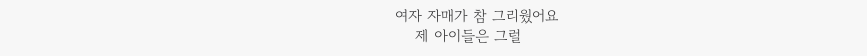여자 자매가 참 그리웠어요
    제 아이들은 그럴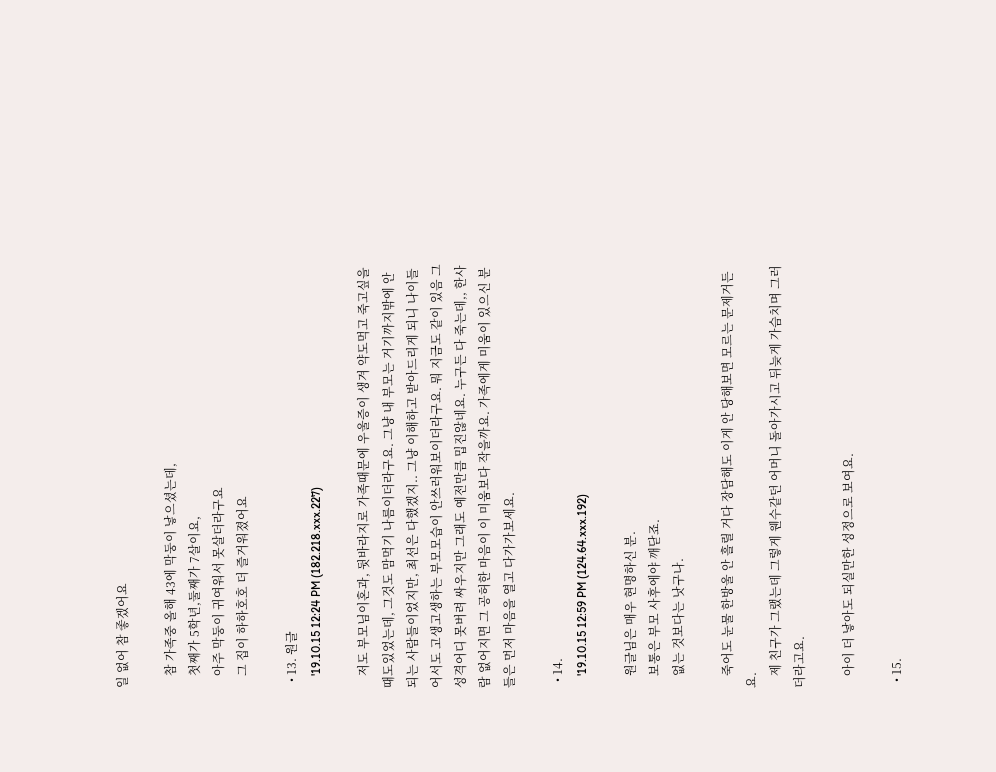일 없어 참 좋겠어요

    참 가족중 올해 43에 막둥이 낳으셨는데,
    첫째가 5학년,둘째가 7살이요,
    아주 막둥이 귀여워서 못살더라구요
    그 집이 하하호호 더 즐거워졌어요

  • 13. 원글
    '19.10.15 12:24 PM (182.218.xxx.227)

    저도 부모님이혼과, 뒷바라지로 가족때문에 우울증이 생겨 약도먹고 죽고싶을때도있었는데, 그것도 맘먹기 나름이더라구요. 그냥 내 부모는 거기까지밖에 안되는 사람들이었지만, 최선은 다했겠지.. 그냥 이해하고 받아드리게 되니 나이들어서도 고생고생하는 부모모습이 안쓰러워보이더라구요. 뭐 지금도 같이 있음 그성격어디 못버려 싸우지만 그래도 예전만큼 밉진않네요. 누구든 다 죽는데,, 한사람 없어지면 그 공허한 마음이 이 미움보다 작을까요. 가족에게 미움이 있으신 분들은 먼저 마음을 열고 다가가보세요.

  • 14.
    '19.10.15 12:59 PM (124.64.xxx.192)

    원글님은 매우 현명하신 분.
    보통은 부모 사후에야 깨닫죠.
    없는 것보다는 낫구나.

    죽어도 눈물 한방울 안 흘릴 거다 장담해도 이게 안 당해보면 모르는 문제거든요.
    제 친구가 그랬는데 그렇게 웬수같던 어머니 돌아가시고 뒤늦게 가슴치며 그러더라고요.

    아이 더 낳아도 되실만한 성정으로 보여요.

  • 15.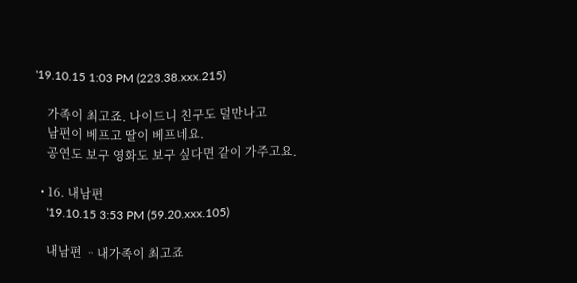'19.10.15 1:03 PM (223.38.xxx.215)

    가족이 최고죠. 나이드니 친구도 덜만나고
    남편이 베프고 딸이 베프네요.
    공연도 보구 영화도 보구 싶다면 같이 가주고요.

  • 16. 내남편
    '19.10.15 3:53 PM (59.20.xxx.105)

    내남편 ᆢ내가족이 최고죠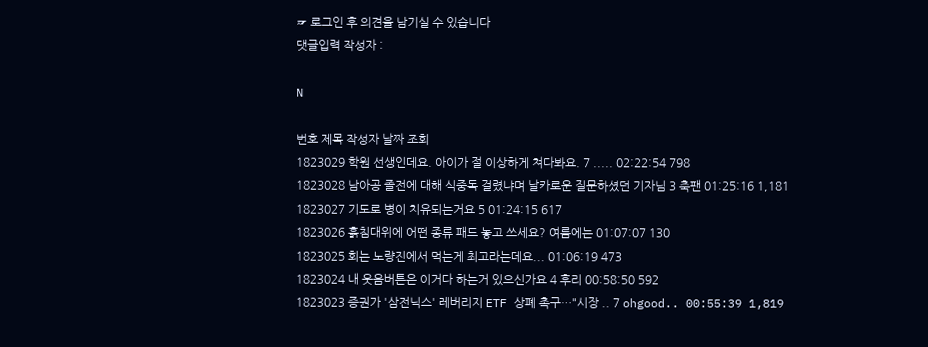☞ 로그인 후 의견을 남기실 수 있습니다
댓글입력 작성자 :

N

번호 제목 작성자 날짜 조회
1823029 학원 선생인데요. 아이가 절 이상하게 쳐다봐요. 7 ..... 02:22:54 798
1823028 남아공 졸전에 대해 식중독 걸렸냐며 날카로운 질문하셨던 기자님 3 축팬 01:25:16 1,181
1823027 기도로 병이 치유되는거요 5 01:24:15 617
1823026 흙침대위에 어떤 종류 패드 놓고 쓰세요? 여름에는 01:07:07 130
1823025 회는 노량진에서 먹는게 최고라는데요... 01:06:19 473
1823024 내 웃음버튼은 이거다 하는거 있으신가요 4 후리 00:58:50 592
1823023 증권가 '삼전닉스' 레버리지 ETF 상폐 촉구…"시장 .. 7 ohgood.. 00:55:39 1,819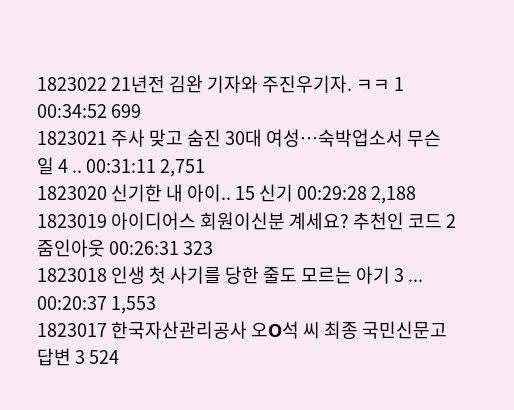1823022 21년전 김완 기자와 주진우기자. ㅋㅋ 1 00:34:52 699
1823021 주사 맞고 숨진 30대 여성…숙박업소서 무슨 일 4 .. 00:31:11 2,751
1823020 신기한 내 아이.. 15 신기 00:29:28 2,188
1823019 아이디어스 회원이신분 계세요? 추천인 코드 2 줌인아웃 00:26:31 323
1823018 인생 첫 사기를 당한 줄도 모르는 아기 3 ... 00:20:37 1,553
1823017 한국자산관리공사 오O석 씨 최종 국민신문고 답변 3 524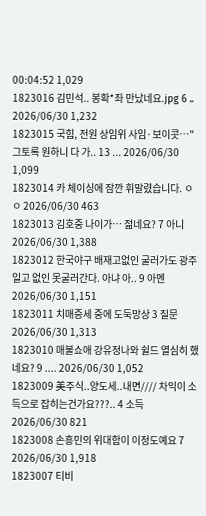00:04:52 1,029
1823016 김민석.. 봉확*좌 만났네요.jpg 6 .. 2026/06/30 1,232
1823015 국힘, 전원 상임위 사임·보이콧…"그토록 원하니 다 가.. 13 ... 2026/06/30 1,099
1823014 카 체이싱에 잠깐 휘말렸습니다. ㅇㅇ 2026/06/30 463
1823013 김호중 나이가… 젊네요? 7 아니 2026/06/30 1,388
1823012 한국야구 배재고없인 굴러가도 광주일고 없인 못굴러간다. 아냐 아.. 9 아멘 2026/06/30 1,151
1823011 치매증세 중에 도둑망상 3 질문 2026/06/30 1,313
1823010 매불쇼애 강유정나와 쉴드 열심히 했네요? 9 .... 2026/06/30 1,052
1823009 美주식..양도세..내면//// 차익이 소득으로 잡히는건가요???.. 4 소득 2026/06/30 821
1823008 손흥민의 위대함이 이정도예요 7 2026/06/30 1,918
1823007 티비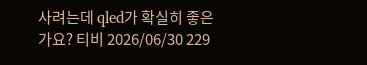사려는데 qled가 확실히 좋은가요? 티비 2026/06/30 229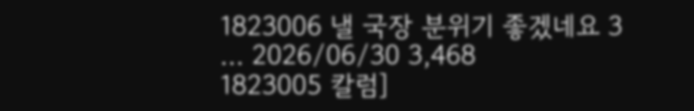1823006 낼 국장 분위기 좋겠네요 3 ... 2026/06/30 3,468
1823005 칼럼]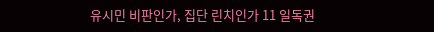유시민 비판인가, 집단 린치인가 11 일독권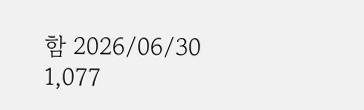함 2026/06/30 1,077